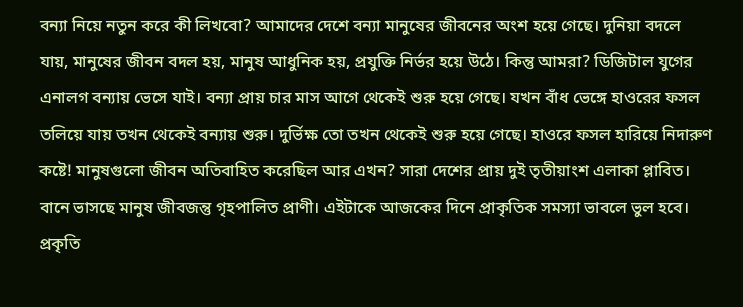বন্যা নিয়ে নতুন করে কী লিখবো? আমাদের দেশে বন্যা মানুষের জীবনের অংশ হয়ে গেছে। দুনিয়া বদলে যায়, মানুষের জীবন বদল হয়, মানুষ আধুনিক হয়, প্রযুক্তি নির্ভর হয়ে উঠে। কিন্তু আমরা? ডিজিটাল যুগের এনালগ বন্যায় ভেসে যাই। বন্যা প্রায় চার মাস আগে থেকেই শুরু হয়ে গেছে। যখন বাঁধ ভেঙ্গে হাওরের ফসল তলিয়ে যায় তখন থেকেই বন্যায় শুরু। দুর্ভিক্ষ তো তখন থেকেই শুরু হয়ে গেছে। হাওরে ফসল হারিয়ে নিদারুণ কষ্টে! মানুষগুলো জীবন অতিবাহিত করেছিল আর এখন? সারা দেশের প্রায় দুই তৃতীয়াংশ এলাকা প্লাবিত। বানে ভাসছে মানুষ জীবজন্তু গৃহপালিত প্রাণী। এইটাকে আজকের দিনে প্রাকৃতিক সমস্যা ভাবলে ভুল হবে। প্রকৃতি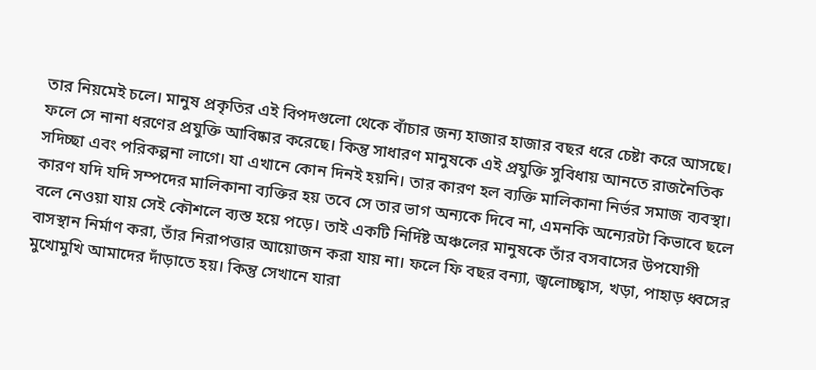তার নিয়মেই চলে। মানুষ প্রকৃতির এই বিপদগুলো থেকে বাঁচার জন্য হাজার হাজার বছর ধরে চেষ্টা করে আসছে। ফলে সে নানা ধরণের প্রযুক্তি আবিষ্কার করেছে। কিন্তু সাধারণ মানুষকে এই প্রযুক্তি সুবিধায় আনতে রাজনৈতিক সদিচ্ছা এবং পরিকল্পনা লাগে। যা এখানে কোন দিনই হয়নি। তার কারণ হল ব্যক্তি মালিকানা নির্ভর সমাজ ব্যবস্থা। কারণ যদি যদি সম্পদের মালিকানা ব্যক্তির হয় তবে সে তার ভাগ অন্যকে দিবে না, এমনকি অন্যেরটা কিভাবে ছলে বলে নেওয়া যায় সেই কৌশলে ব্যস্ত হয়ে পড়ে। তাই একটি নির্দিষ্ট অঞ্চলের মানুষকে তাঁর বসবাসের উপযোগী বাসস্থান নির্মাণ করা, তাঁর নিরাপত্তার আয়োজন করা যায় না। ফলে ফি বছর বন্যা, জ্বলোচ্ছ্বাস, খড়া, পাহাড় ধ্বসের মুখোমুখি আমাদের দাঁড়াতে হয়। কিন্তু সেখানে যারা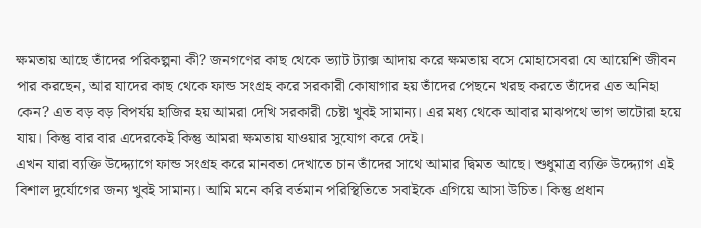ক্ষমতায় আছে তাঁদের পরিকল্পনা কী? জনগণের কাছ থেকে ভ্যাট ট্যাক্স আদায় করে ক্ষমতায় বসে মোহাসেবরা যে আয়েশি জীবন পার করছেন, আর যাদের কাছ থেকে ফান্ড সংগ্রহ করে সরকারী কোষাগার হয় তাঁদের পেছনে খরছ করতে তাঁদের এত অনিহা কেন? এত বড় বড় বিপর্যয় হাজির হয় আমরা দেখি সরকারী চেষ্টা খুবই সামান্য। এর মধ্য থেকে আবার মাঝপথে ভাগ ভাটোরা হয়ে যায়। কিন্তু বার বার এদেরকেই কিন্তু আমরা ক্ষমতায় যাওয়ার সুযোগ করে দেই।
এখন যারা ব্যক্তি উদ্দ্যোগে ফান্ড সংগ্রহ করে মানবতা দেখাতে চান তাঁদের সাথে আমার দ্বিমত আছে। শুধুমাত্র ব্যক্তি উদ্দ্যোগ এই বিশাল দুর্যোগের জন্য খুবই সামান্য। আমি মনে করি বর্তমান পরিস্থিতিতে সবাইকে এগিয়ে আসা উচিত। কিন্তু প্রধান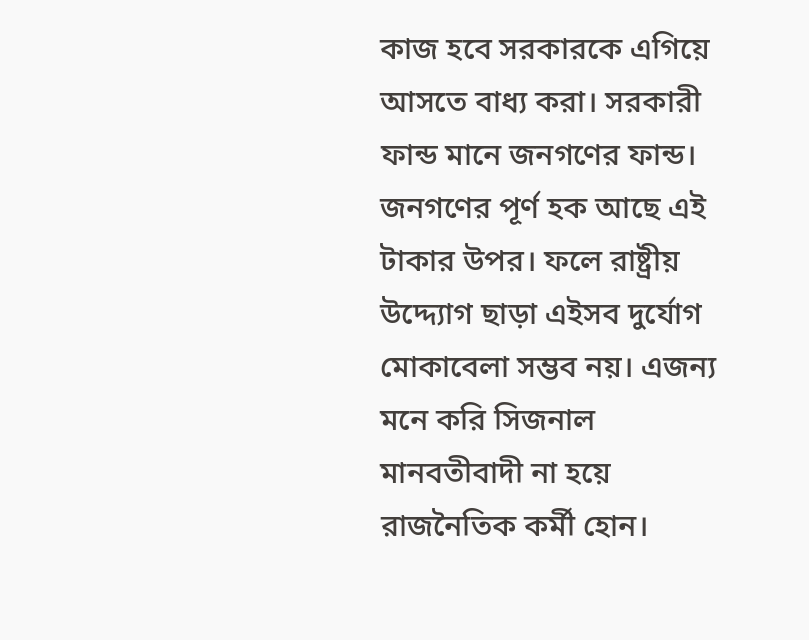কাজ হবে সরকারকে এগিয়ে আসতে বাধ্য করা। সরকারী ফান্ড মানে জনগণের ফান্ড। জনগণের পূর্ণ হক আছে এই টাকার উপর। ফলে রাষ্ট্রীয় উদ্দ্যোগ ছাড়া এইসব দুর্যোগ মোকাবেলা সম্ভব নয়। এজন্য মনে করি সিজনাল মানবতীবাদী না হয়ে রাজনৈতিক কর্মী হোন।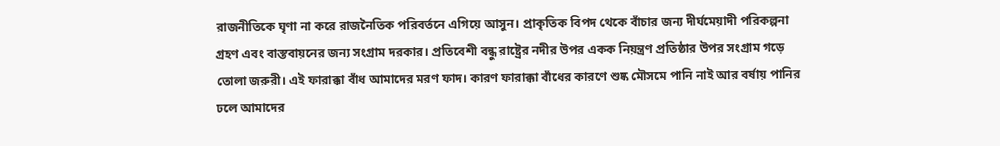রাজনীতিকে ঘৃণা না করে রাজনৈতিক পরিবর্তনে এগিয়ে আসুন। প্রাকৃতিক বিপদ থেকে বাঁচার জন্য দীর্ঘমেয়াদী পরিকল্পনা গ্রহণ এবং বাস্তবায়নের জন্য সংগ্রাম দরকার। প্রতিবেশী বন্ধু রাষ্ট্রের নদীর উপর একক নিয়ন্ত্রণ প্রতিষ্ঠার উপর সংগ্রাম গড়ে তোলা জরুরী। এই ফারাক্কা বাঁধ আমাদের মরণ ফাদ। কারণ ফারাক্কা বাঁধের কারণে শুষ্ক মৌসমে পানি নাই আর বর্ষায় পানির ঢলে আমাদের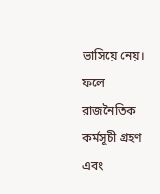ভাসিয়ে নেয়। ফলে রাজনৈতিক কর্মসূচী গ্রহণ এবং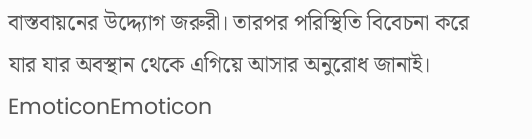বাস্তবায়নের উদ্দ্যোগ জরুরী। তারপর পরিস্থিতি বিবেচনা করে যার যার অবস্থান থেকে এগিয়ে আসার অনুরোধ জানাই।
EmoticonEmoticon